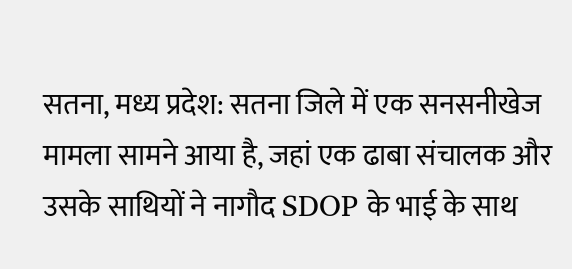सतना, मध्य प्रदेश: सतना जिले में एक सनसनीखेज मामला सामने आया है, जहां एक ढाबा संचालक और उसके साथियों ने नागौद SDOP के भाई के साथ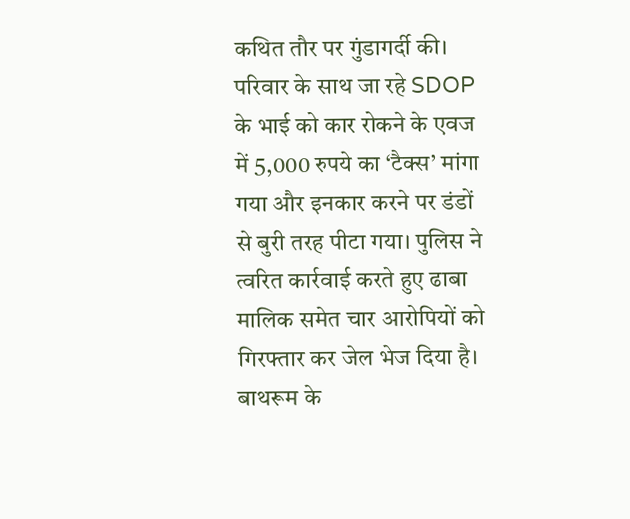कथित तौर पर गुंडागर्दी की। परिवार के साथ जा रहे SDOP के भाई को कार रोकने के एवज में 5,000 रुपये का ‘टैक्स’ मांगा गया और इनकार करने पर डंडों से बुरी तरह पीटा गया। पुलिस ने त्वरित कार्रवाई करते हुए ढाबा मालिक समेत चार आरोपियों को गिरफ्तार कर जेल भेज दिया है।
बाथरूम के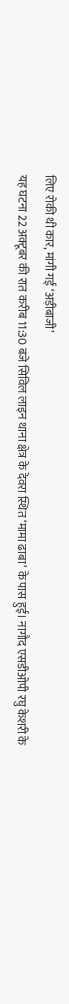लिए रोकी थी कार, मांगी गई ‘अड़ीबाजी’
यह घटना 22 अक्टूबर की रात करीब 11:30 बजे सिविल लाइन थाना क्षेत्र के देवरा स्थित ‘मामा ढाबा’ के पास हुई। नागौद एसडीओपी रघु केशरी के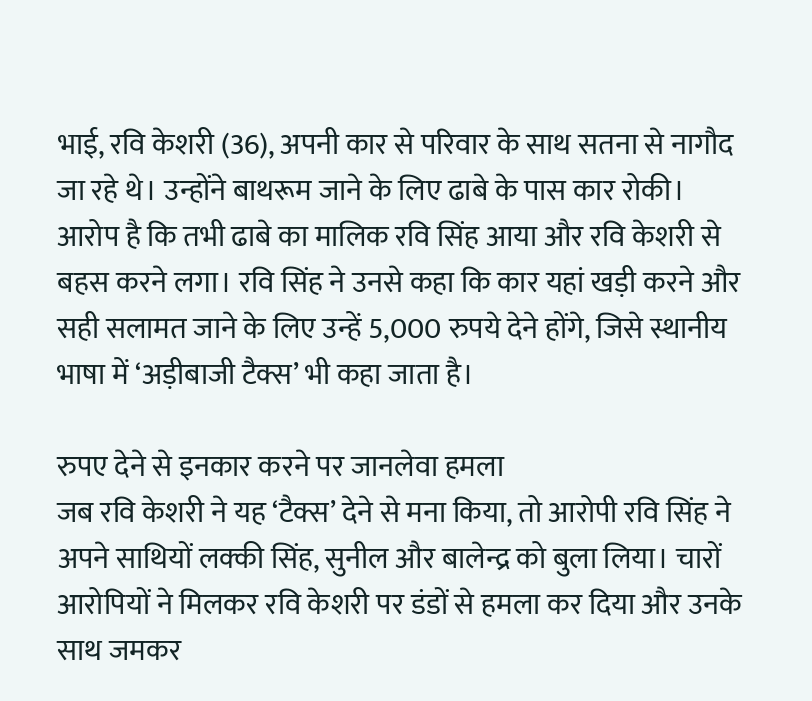भाई, रवि केशरी (36), अपनी कार से परिवार के साथ सतना से नागौद जा रहे थे। उन्होंने बाथरूम जाने के लिए ढाबे के पास कार रोकी। आरोप है कि तभी ढाबे का मालिक रवि सिंह आया और रवि केशरी से बहस करने लगा। रवि सिंह ने उनसे कहा कि कार यहां खड़ी करने और सही सलामत जाने के लिए उन्हें 5,000 रुपये देने होंगे, जिसे स्थानीय भाषा में ‘अड़ीबाजी टैक्स’ भी कहा जाता है।

रुपए देने से इनकार करने पर जानलेवा हमला
जब रवि केशरी ने यह ‘टैक्स’ देने से मना किया, तो आरोपी रवि सिंह ने अपने साथियों लक्की सिंह, सुनील और बालेन्द्र को बुला लिया। चारों आरोपियों ने मिलकर रवि केशरी पर डंडों से हमला कर दिया और उनके साथ जमकर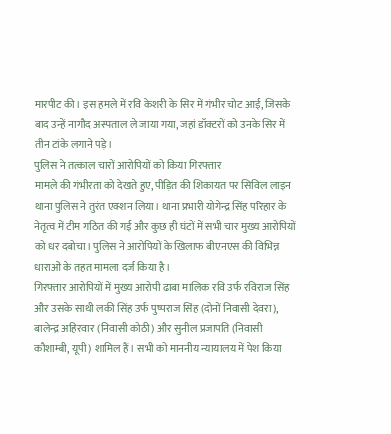मारपीट की। इस हमले में रवि केशरी के सिर में गंभीर चोट आई, जिसके बाद उन्हें नागौद अस्पताल ले जाया गया, जहां डॉक्टरों को उनके सिर में तीन टांके लगाने पड़े।
पुलिस ने तत्काल चारों आरोपियों को किया गिरफ्तार
मामले की गंभीरता को देखते हुए, पीड़ित की शिकायत पर सिविल लाइन थाना पुलिस ने तुरंत एक्शन लिया। थाना प्रभारी योगेन्द्र सिंह परिहार के नेतृत्व में टीम गठित की गई और कुछ ही घंटों में सभी चार मुख्य आरोपियों को धर दबोचा। पुलिस ने आरोपियों के खिलाफ बीएनएस की विभिन्न धाराओं के तहत मामला दर्ज किया है।
गिरफ्तार आरोपियों में मुख्य आरोपी ढाबा मालिक रवि उर्फ रविराज सिंह और उसके साथी लकी सिंह उर्फ पुष्पराज सिंह (दोनों निवासी देवरा), बालेन्द्र अहिरवार (निवासी कोठी) और सुनील प्रजापति (निवासी कौशाम्बी, यूपी) शामिल हैं। सभी को माननीय न्यायालय में पेश किया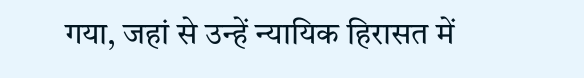गया, जहां से उन्हें न्यायिक हिरासत में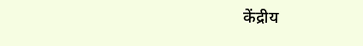केंद्रीय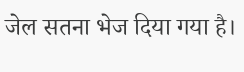जेल सतना भेज दिया गया है।